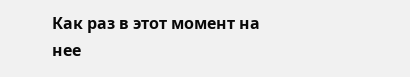Как раз в этот момент на нее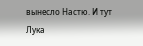вынесло Настю. И тут Лука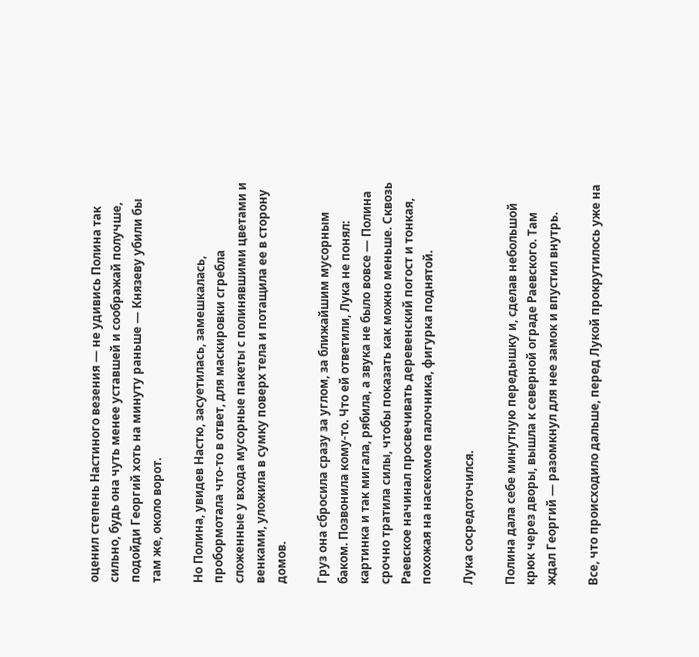оценил степень Настиного везения — не удивись Полина так сильно, будь она чуть менее уставшей и соображай получше, подойди Георгий хоть на минуту раньше — Князеву убили бы там же, около ворот.

Но Полина, увидев Настю, засуетилась, замешкалась, пробормотала что-то в ответ, для маскировки сгребла сложенные у входа мусорные пакеты с полинявшими цветами и венками, уложила в сумку поверх тела и потащила ее в сторону домов.

Груз она сбросила сразу за углом, за ближайшим мусорным баком. Позвонила кому-то. Что ей ответили, Лука не понял: картинка и так мигала, рябила, а звука не было вовсе — Полина срочно тратила силы, чтобы показать как можно меньше. Сквозь Раевское начинал просвечивать деревенский погост и тонкая, похожая на насекомое палочника, фигурка поднятой.

Лука сосредоточился.

Полина дала себе минутную передышку и, сделав небольшой крюк через дворы, вышла к северной ограде Раевского. Там ждал Георгий — разомкнул для нее замок и впустил внутрь.

Все, что происходило дальше, перед Лукой прокрутилось уже на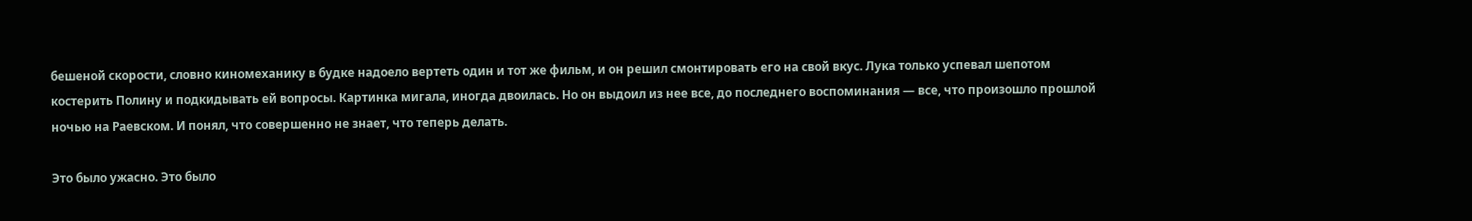бешеной скорости, словно киномеханику в будке надоело вертеть один и тот же фильм, и он решил смонтировать его на свой вкус. Лука только успевал шепотом костерить Полину и подкидывать ей вопросы. Картинка мигала, иногда двоилась. Но он выдоил из нее все, до последнего воспоминания — все, что произошло прошлой ночью на Раевском. И понял, что совершенно не знает, что теперь делать.

Это было ужасно. Это было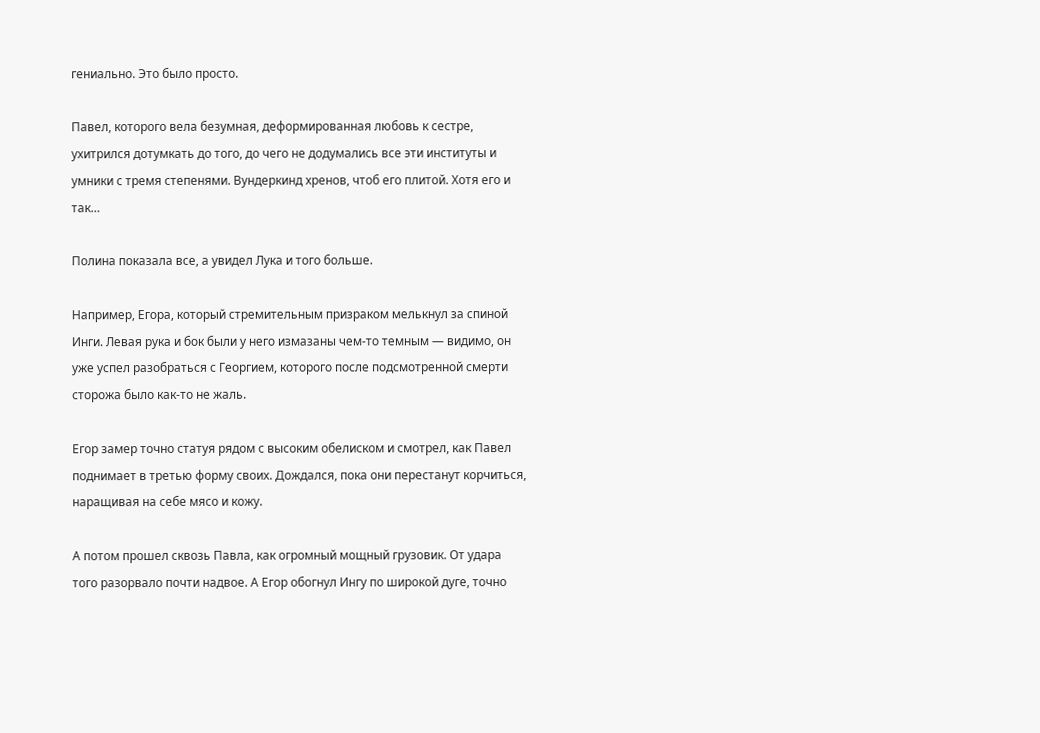гениально. Это было просто.

Павел, которого вела безумная, деформированная любовь к сестре, ухитрился дотумкать до того, до чего не додумались все эти институты и умники с тремя степенями. Вундеркинд хренов, чтоб его плитой. Хотя его и так…

Полина показала все, а увидел Лука и того больше.

Например, Егора, который стремительным призраком мелькнул за спиной Инги. Левая рука и бок были у него измазаны чем-то темным — видимо, он уже успел разобраться с Георгием, которого после подсмотренной смерти сторожа было как-то не жаль.

Егор замер точно статуя рядом с высоким обелиском и смотрел, как Павел поднимает в третью форму своих. Дождался, пока они перестанут корчиться, наращивая на себе мясо и кожу.

А потом прошел сквозь Павла, как огромный мощный грузовик. От удара того разорвало почти надвое. А Егор обогнул Ингу по широкой дуге, точно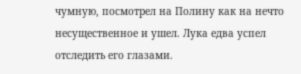чумную, посмотрел на Полину как на нечто несущественное и ушел. Лука едва успел отследить его глазами.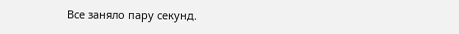Все заняло пару секунд.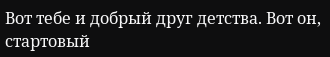Вот тебе и добрый друг детства. Вот он, стартовый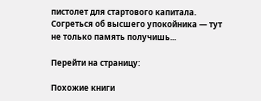пистолет для стартового капитала. Согреться об высшего упокойника — тут не только память получишь...

Перейти на страницу:

Похожие книги